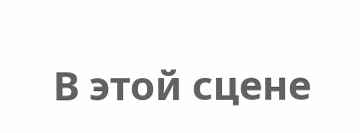В этой сцене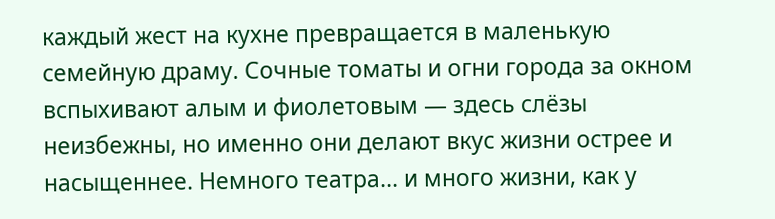каждый жест на кухне превращается в маленькую семейную драму. Сочные томаты и огни города за окном вспыхивают алым и фиолетовым — здесь слёзы неизбежны, но именно они делают вкус жизни острее и насыщеннее. Немного театра… и много жизни, как у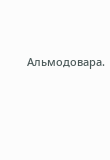Альмодовара.